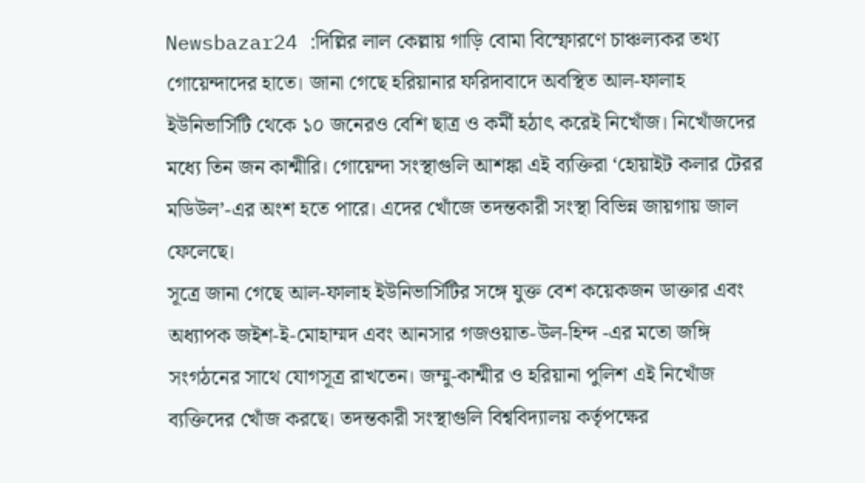Newsbazar24 :দিল্লির লাল কেল্লায় গাড়ি বোমা বিস্ফোরণে চাঞ্চল্যকর তথ্য গোয়েন্দাদের হাতে। জানা গেছে হরিয়ানার ফরিদাবাদে অবস্থিত আল-ফালাহ ইউনিভার্সিটি থেকে ১০ জনেরও বেশি ছাত্র ও কর্মী হঠাৎ করেই নিখোঁজ। নিখোঁজদের মধ্যে তিন জন কাশ্মীরি। গোয়েন্দা সংস্থাগুলি আশঙ্কা এই ব্যক্তিরা ‘হোয়াইট কলার টেরর মডিউল’-এর অংশ হতে পারে। এদের খোঁজে তদন্তকারী সংস্থা বিভিন্ন জায়গায় জাল ফেলেছে।
সূত্রে জানা গেছে আল-ফালাহ ইউনিভার্সিটির সঙ্গে যুক্ত বেশ কয়েকজন ডাক্তার এবং অধ্যাপক জইশ-ই-মোহাম্মদ এবং আনসার গজওয়াত-উল-হিন্দ -এর মতো জঙ্গি সংগঠনের সাথে যোগসূত্র রাখতেন। জম্মু-কাশ্মীর ও হরিয়ানা পুলিশ এই নিখোঁজ ব্যক্তিদের খোঁজ করছে। তদন্তকারী সংস্থাগুলি বিশ্ববিদ্যালয় কর্তৃপক্ষের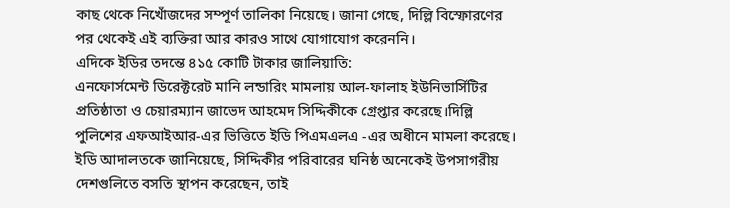কাছ থেকে নিখোঁজদের সম্পূর্ণ তালিকা নিয়েছে। জানা গেছে, দিল্লি বিস্ফোরণের পর থেকেই এই ব্যক্তিরা আর কারও সাথে যোগাযোগ করেননি।
এদিকে ইডির তদন্তে ৪১৫ কোটি টাকার জালিয়াতি:
এনফোর্সমেন্ট ডিরেক্টরেট মানি লন্ডারিং মামলায় আল-ফালাহ ইউনিভার্সিটির প্রতিষ্ঠাতা ও চেয়ারম্যান জাভেদ আহমেদ সিদ্দিকীকে গ্রেপ্তার করেছে।দিল্লি পুলিশের এফআইআর-এর ভিত্তিতে ইডি পিএমএলএ -এর অধীনে মামলা করেছে। ইডি আদালতকে জানিয়েছে, সিদ্দিকীর পরিবারের ঘনিষ্ঠ অনেকেই উপসাগরীয় দেশগুলিতে বসতি স্থাপন করেছেন, তাই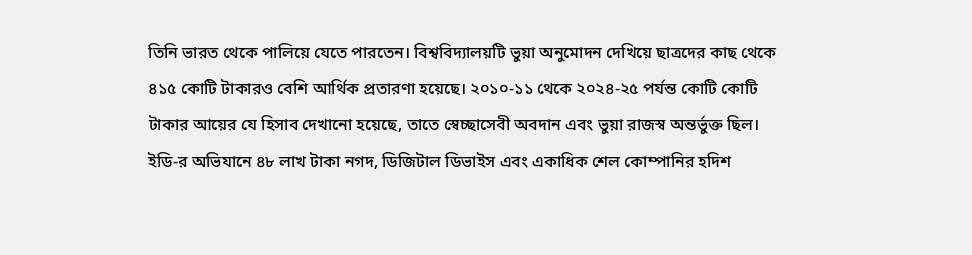তিনি ভারত থেকে পালিয়ে যেতে পারতেন। বিশ্ববিদ্যালয়টি ভুয়া অনুমোদন দেখিয়ে ছাত্রদের কাছ থেকে ৪১৫ কোটি টাকারও বেশি আর্থিক প্রতারণা হয়েছে। ২০১০-১১ থেকে ২০২৪-২৫ পর্যন্ত কোটি কোটি টাকার আয়ের যে হিসাব দেখানো হয়েছে, তাতে স্বেচ্ছাসেবী অবদান এবং ভুয়া রাজস্ব অন্তর্ভুক্ত ছিল। ইডি-র অভিযানে ৪৮ লাখ টাকা নগদ, ডিজিটাল ডিভাইস এবং একাধিক শেল কোম্পানির হদিশ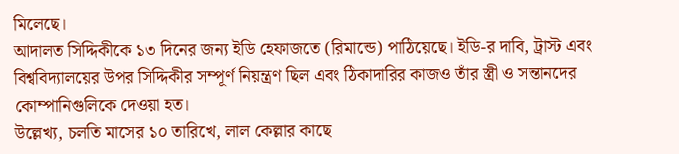মিলেছে।
আদালত সিদ্দিকীকে ১৩ দিনের জন্য ইডি হেফাজতে (রিমান্ডে) পাঠিয়েছে। ইডি-র দাবি, ট্রাস্ট এবং বিশ্ববিদ্যালয়ের উপর সিদ্দিকীর সম্পূর্ণ নিয়ন্ত্রণ ছিল এবং ঠিকাদারির কাজও তাঁর স্ত্রী ও সন্তানদের কোম্পানিগুলিকে দেওয়া হত।
উল্লেখ্য, চলতি মাসের ১০ তারিখে, লাল কেল্লার কাছে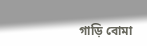গাড়ি বোমা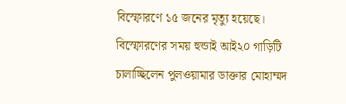বিস্ফোরণে ১৫ জনের মৃত্যু হয়েছে। বিস্ফোরণের সময় হুন্ডাই আই২০ গাড়িটি চালাচ্ছিলেন পুলওয়ামার ডাক্তার মোহাম্মদ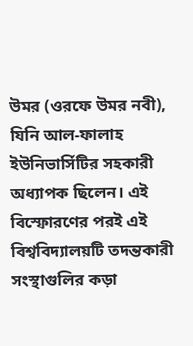উমর (ওরফে উমর নবী), যিনি আল-ফালাহ ইউনিভার্সিটির সহকারী অধ্যাপক ছিলেন। এই বিস্ফোরণের পরই এই বিশ্ববিদ্যালয়টি তদন্তকারী সংস্থাগুলির কড়া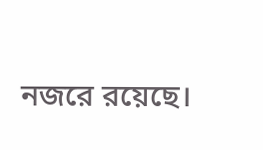নজরে রয়েছে।